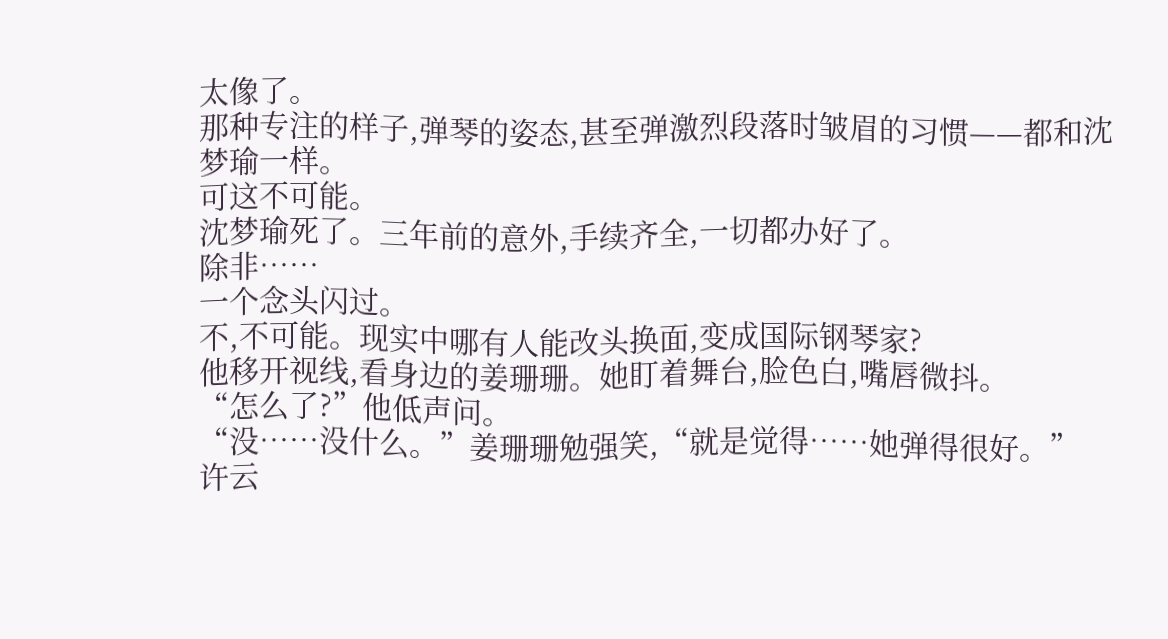太像了。
那种专注的样子,弹琴的姿态,甚至弹激烈段落时皱眉的习惯——都和沈梦瑜一样。
可这不可能。
沈梦瑜死了。三年前的意外,手续齐全,一切都办好了。
除非……
一个念头闪过。
不,不可能。现实中哪有人能改头换面,变成国际钢琴家?
他移开视线,看身边的姜珊珊。她盯着舞台,脸色白,嘴唇微抖。
“怎么了?”他低声问。
“没……没什么。”姜珊珊勉强笑,“就是觉得……她弹得很好。”
许云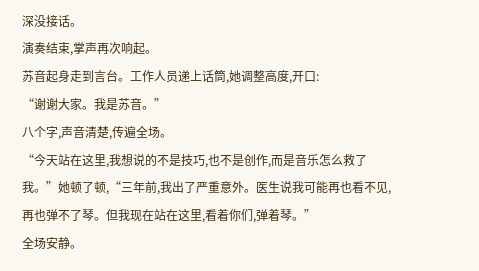深没接话。
演奏结束,掌声再次响起。
苏音起身走到言台。工作人员递上话筒,她调整高度,开口:
“谢谢大家。我是苏音。”
八个字,声音清楚,传遍全场。
“今天站在这里,我想说的不是技巧,也不是创作,而是音乐怎么救了我。”她顿了顿,“三年前,我出了严重意外。医生说我可能再也看不见,再也弹不了琴。但我现在站在这里,看着你们,弹着琴。”
全场安静。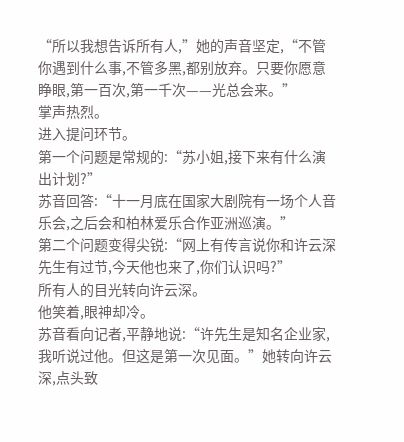“所以我想告诉所有人,”她的声音坚定,“不管你遇到什么事,不管多黑,都别放弃。只要你愿意睁眼,第一百次,第一千次——光总会来。”
掌声热烈。
进入提问环节。
第一个问题是常规的:“苏小姐,接下来有什么演出计划?”
苏音回答:“十一月底在国家大剧院有一场个人音乐会,之后会和柏林爱乐合作亚洲巡演。”
第二个问题变得尖锐:“网上有传言说你和许云深先生有过节,今天他也来了,你们认识吗?”
所有人的目光转向许云深。
他笑着,眼神却冷。
苏音看向记者,平静地说:“许先生是知名企业家,我听说过他。但这是第一次见面。”她转向许云深,点头致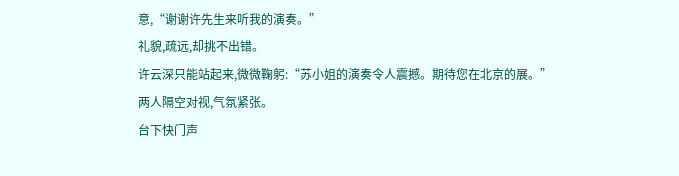意,“谢谢许先生来听我的演奏。”
礼貌,疏远,却挑不出错。
许云深只能站起来,微微鞠躬:“苏小姐的演奏令人震撼。期待您在北京的展。”
两人隔空对视,气氛紧张。
台下快门声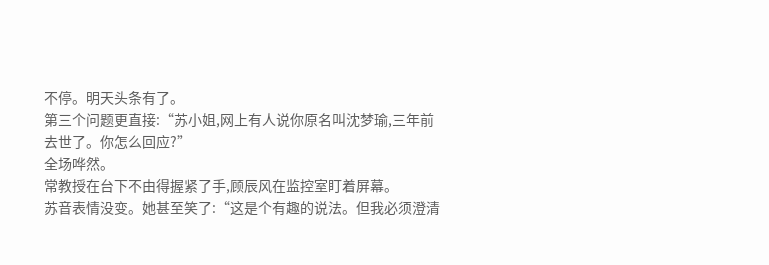不停。明天头条有了。
第三个问题更直接:“苏小姐,网上有人说你原名叫沈梦瑜,三年前去世了。你怎么回应?”
全场哗然。
常教授在台下不由得握紧了手,顾辰风在监控室盯着屏幕。
苏音表情没变。她甚至笑了:“这是个有趣的说法。但我必须澄清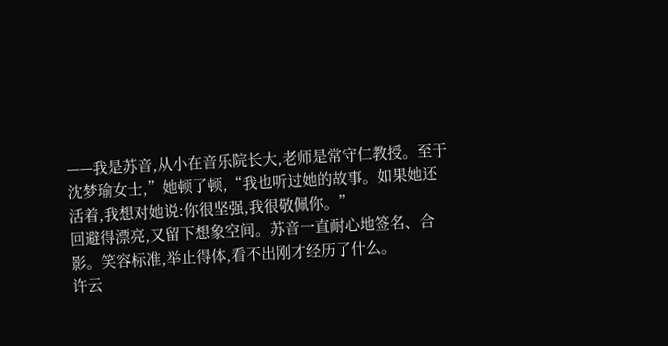——我是苏音,从小在音乐院长大,老师是常守仁教授。至于沈梦瑜女士,”她顿了顿,“我也听过她的故事。如果她还活着,我想对她说:你很坚强,我很敬佩你。”
回避得漂亮,又留下想象空间。苏音一直耐心地签名、合影。笑容标准,举止得体,看不出刚才经历了什么。
许云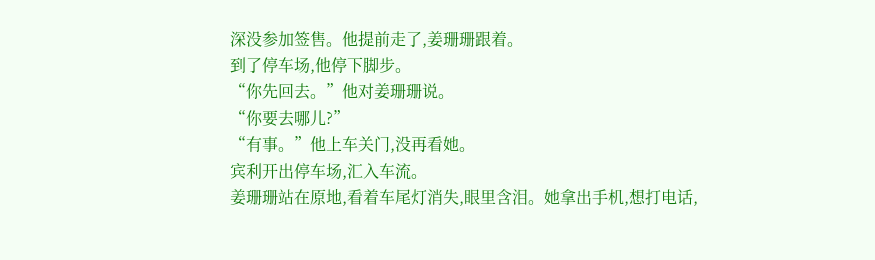深没参加签售。他提前走了,姜珊珊跟着。
到了停车场,他停下脚步。
“你先回去。”他对姜珊珊说。
“你要去哪儿?”
“有事。”他上车关门,没再看她。
宾利开出停车场,汇入车流。
姜珊珊站在原地,看着车尾灯消失,眼里含泪。她拿出手机,想打电话,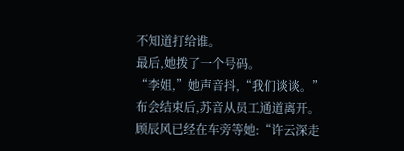不知道打给谁。
最后,她拨了一个号码。
“李姐,”她声音抖,“我们谈谈。”
布会结束后,苏音从员工通道离开。
顾辰风已经在车旁等她:“许云深走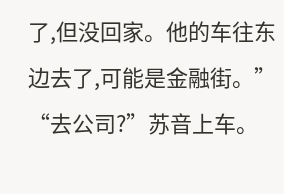了,但没回家。他的车往东边去了,可能是金融街。”
“去公司?”苏音上车。